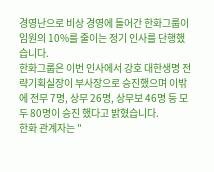경영난으로 비상 경영에 들어간 한화그룹이 임원의 10%를 줄이는 정기 인사를 단행했습니다.
한화그룹은 이번 인사에서 강호 대한생명 전략기획실장이 부사장으로 승진했으며 이밖에 전무 7명, 상무 26명, 상무보 46명 등 모두 80명이 승진 했다고 밝혔습니다.
한화 관계자는 "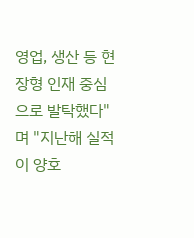영업, 생산 등 현장형 인재 중심으로 발탁했다"며 "지난해 실적이 양호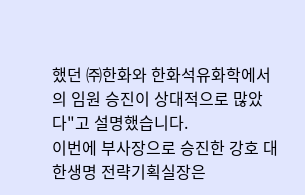했던 ㈜한화와 한화석유화학에서의 임원 승진이 상대적으로 많았다"고 설명했습니다.
이번에 부사장으로 승진한 강호 대한생명 전략기획실장은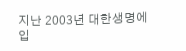지난 2003년 대한생명에 입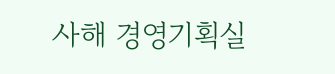사해 경영기획실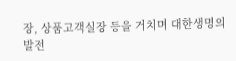장, 상품고객실장 등을 거치며 대한생명의 발전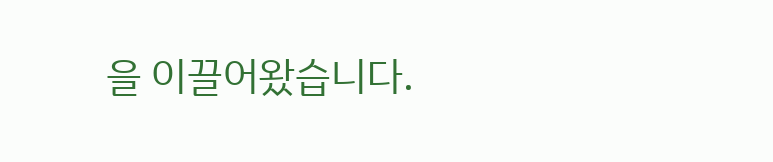을 이끌어왔습니다.